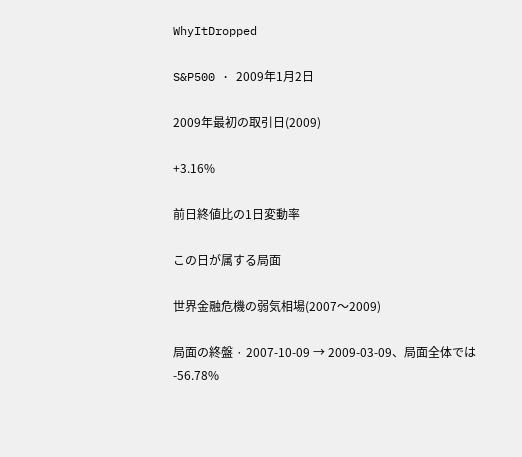WhyItDropped

S&P500 · 2009年1月2日

2009年最初の取引日(2009)

+3.16%

前日終値比の1日変動率

この日が属する局面

世界金融危機の弱気相場(2007〜2009)

局面の終盤 · 2007-10-09 → 2009-03-09、局面全体では-56.78%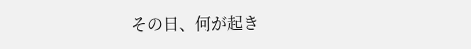その日、何が起き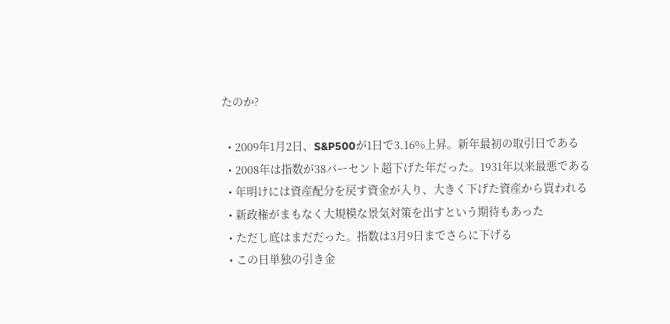たのか?

  • 2009年1月2日、S&P500が1日で3.16%上昇。新年最初の取引日である
  • 2008年は指数が38パーセント超下げた年だった。1931年以来最悪である
  • 年明けには資産配分を戻す資金が入り、大きく下げた資産から買われる
  • 新政権がまもなく大規模な景気対策を出すという期待もあった
  • ただし底はまだだった。指数は3月9日までさらに下げる
  • この日単独の引き金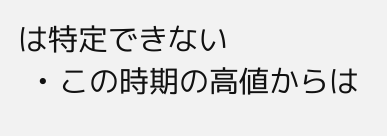は特定できない
  • この時期の高値からは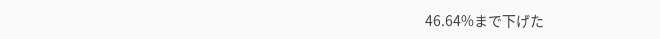46.64%まで下げた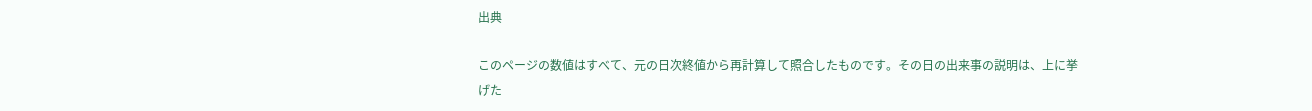出典

このページの数値はすべて、元の日次終値から再計算して照合したものです。その日の出来事の説明は、上に挙げた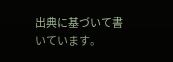出典に基づいて書いています。